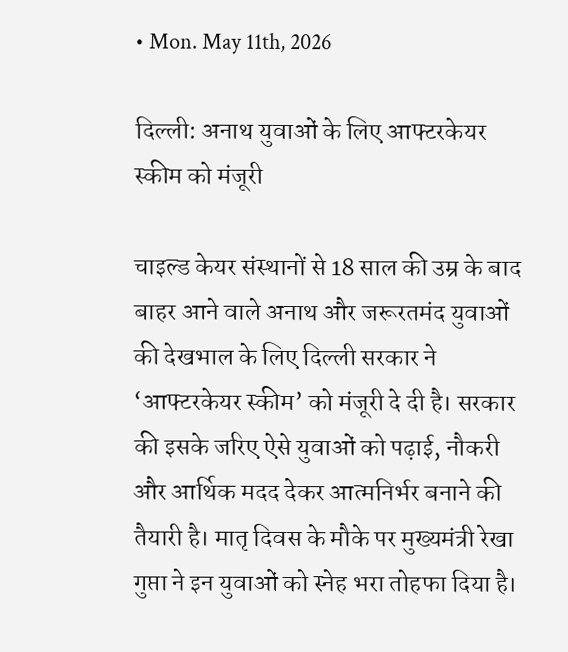• Mon. May 11th, 2026

दिल्ली: अनाथ युवाओं के लिए आफ्टरकेयर स्कीम को मंजूरी

चाइल्ड केयर संस्थानों से 18 साल की उम्र के बाद बाहर आने वाले अनाथ और जरूरतमंद युवाओं की देखभाल के लिए दिल्ली सरकार ने ‘आफ्टरकेयर स्कीम’ को मंजूरी दे दी है। सरकार की इसके जरिए ऐसे युवाओं को पढ़ाई, नौकरी और आर्थिक मदद देकर आत्मनिर्भर बनाने की तैयारी है। मातृ दिवस के मौके पर मुख्यमंत्री रेखा गुप्ता ने इन युवाओं को स्नेह भरा तोहफा दिया है।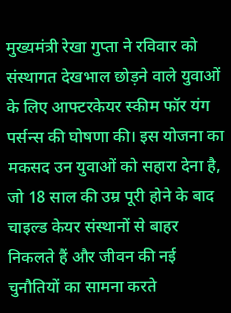मुख्यमंत्री रेखा गुप्ता ने रविवार को संस्थागत देखभाल छोड़ने वाले युवाओं के लिए आफ्टरकेयर स्कीम फॉर यंग पर्सन्स की घोषणा की। इस योजना का मकसद उन युवाओं को सहारा देना है, जो 18 साल की उम्र पूरी होने के बाद चाइल्ड केयर संस्थानों से बाहर निकलते हैं और जीवन की नई चुनौतियों का सामना करते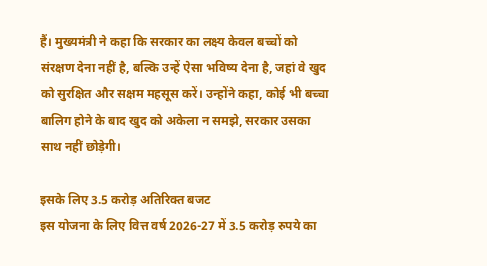हैं। मुख्यमंत्री ने कहा कि सरकार का लक्ष्य केवल बच्चों को संरक्षण देना नहीं है, बल्कि उन्हें ऐसा भविष्य देना है, जहां वे खुद को सुरक्षित और सक्षम महसूस करें। उन्होंने कहा, कोई भी बच्चा बालिग होने के बाद खुद को अकेला न समझे, सरकार उसका साथ नहीं छोड़ेगी।

इसके लिए 3.5 करोड़ अतिरिक्त बजट
इस योजना के लिए वित्त वर्ष 2026-27 में 3.5 करोड़ रुपये का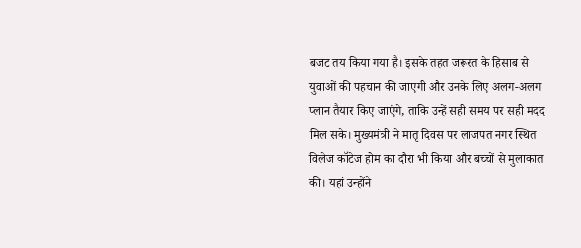बजट तय किया गया है। इसके तहत जरूरत के हिसाब से युवाओं की पहचान की जाएगी और उनके लिए अलग-अलग प्लान तैयार किए जाएंगे, ताकि उन्हें सही समय पर सही मदद मिल सके। मुख्यमंत्री ने मातृ दिवस पर लाजपत नगर स्थित विलेज कॉटेज होम का दौरा भी किया और बच्चों से मुलाकात की। यहां उन्होंने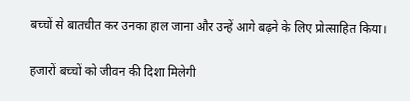बच्चों से बातचीत कर उनका हाल जाना और उन्हें आगे बढ़ने के लिए प्रोत्साहित किया।

हजारों बच्चों को जीवन की दिशा मिलेगी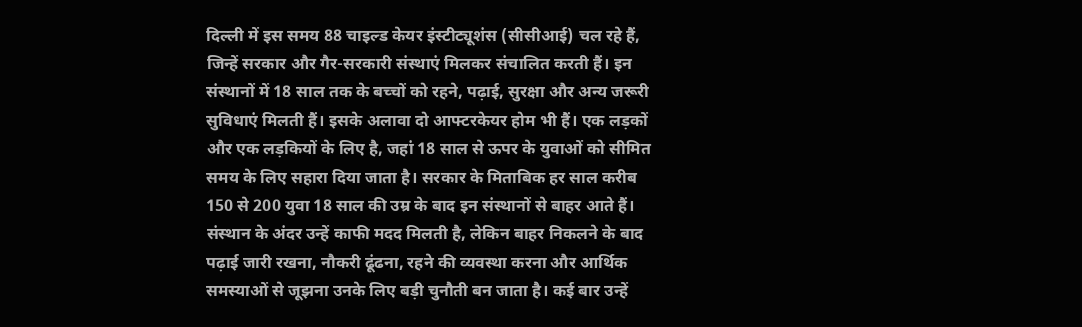दिल्ली में इस समय 88 चाइल्ड केयर इंस्टीट्यूशंस (सीसीआई) चल रहे हैं, जिन्हें सरकार और गैर-सरकारी संस्थाएं मिलकर संचालित करती हैं। इन संस्थानों में 18 साल तक के बच्चों को रहने, पढ़ाई, सुरक्षा और अन्य जरूरी सुविधाएं मिलती हैं। इसके अलावा दो आफ्टरकेयर होम भी हैं। एक लड़कों और एक लड़कियों के लिए है, जहां 18 साल से ऊपर के युवाओं को सीमित समय के लिए सहारा दिया जाता है। सरकार के मिताबिक हर साल करीब 150 से 200 युवा 18 साल की उम्र के बाद इन संस्थानों से बाहर आते हैं। संस्थान के अंदर उन्हें काफी मदद मिलती है, लेकिन बाहर निकलने के बाद पढ़ाई जारी रखना, नौकरी ढूंढना, रहने की व्यवस्था करना और आर्थिक समस्याओं से जूझना उनके लिए बड़ी चुनौती बन जाता है। कई बार उन्हें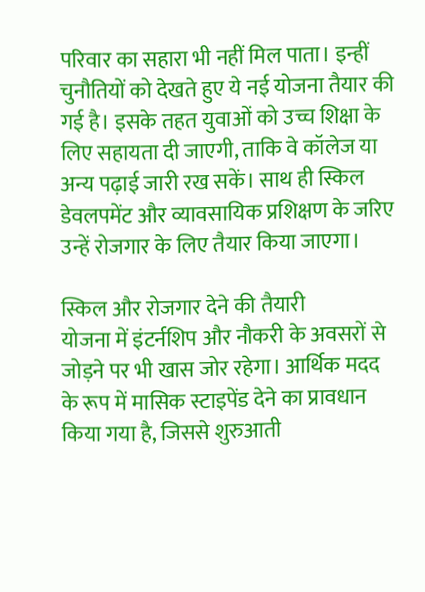परिवार का सहारा भी नहीं मिल पाता। इन्हीं चुनौतियों को देखते हुए ये नई योजना तैयार की गई है। इसके तहत युवाओं को उच्च शिक्षा के लिए सहायता दी जाएगी, ताकि वे कॉलेज या अन्य पढ़ाई जारी रख सकें। साथ ही स्किल डेवलपमेंट और व्यावसायिक प्रशिक्षण के जरिए उन्हें रोजगार के लिए तैयार किया जाएगा।

स्किल और रोजगार देने की तैयारी
योजना में इंटर्नशिप और नौकरी के अवसरों से जोड़ने पर भी खास जोर रहेगा। आर्थिक मदद के रूप में मासिक स्टाइपेंड देने का प्रावधान किया गया है, जिससे शुरुआती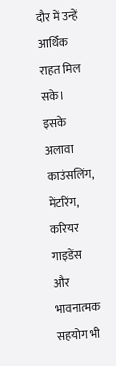दौर में उन्हें आर्थिक राहत मिल सके। इसके अलावा काउंसलिंग, मेंटरिंग, करियर गाइडेंस और भावनात्मक सहयोग भी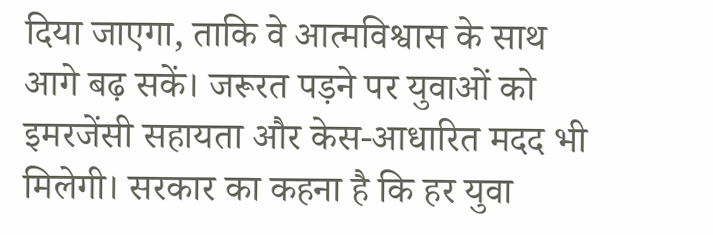दिया जाएगा, ताकि वे आत्मविश्वास के साथ आगे बढ़ सकें। जरूरत पड़ने पर युवाओं को इमरजेंसी सहायता और केस-आधारित मदद भी मिलेगी। सरकार का कहना है कि हर युवा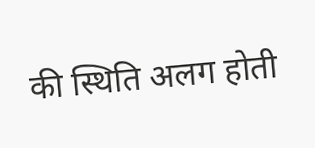की स्थिति अलग होती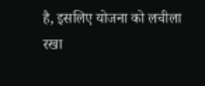है, इसलिए योजना को लचीला रखा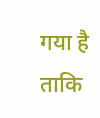गया है ताकि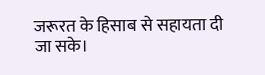जरूरत के हिसाब से सहायता दी जा सके।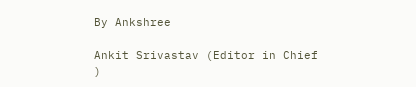By Ankshree

Ankit Srivastav (Editor in Chief )